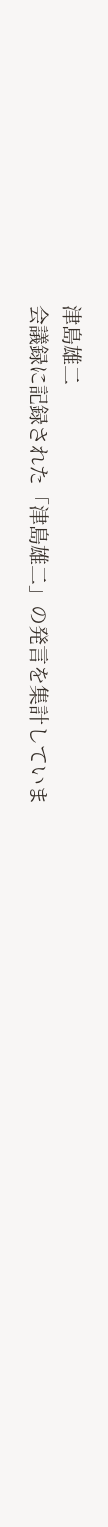津島雄二
会議録に記録された「津島雄二」の発言を集計していま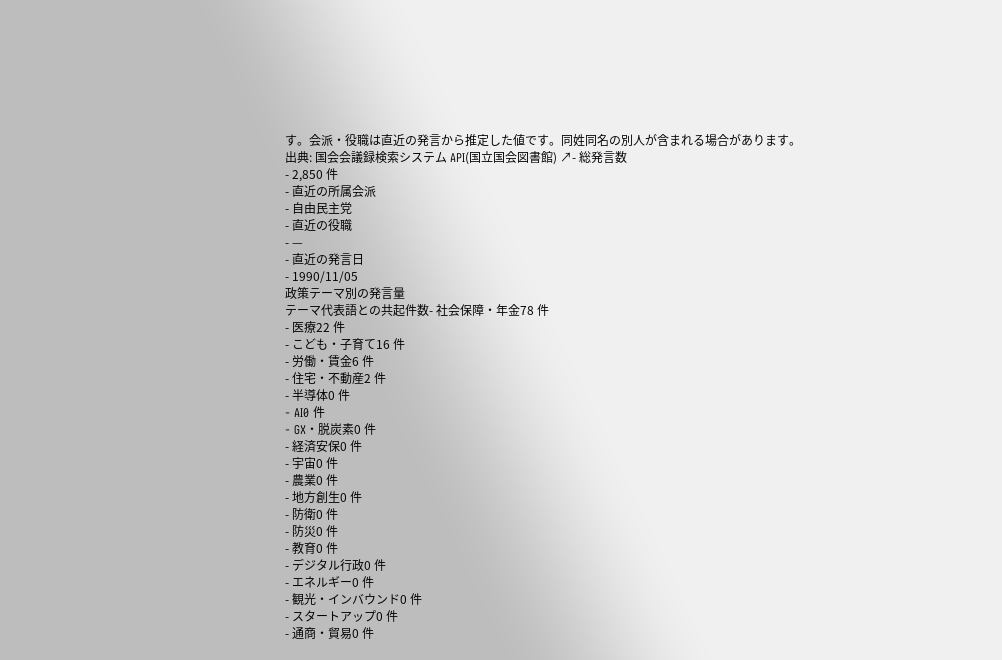す。会派・役職は直近の発言から推定した値です。同姓同名の別人が含まれる場合があります。
出典: 国会会議録検索システム API(国立国会図書館) ↗- 総発言数
- 2,850 件
- 直近の所属会派
- 自由民主党
- 直近の役職
- —
- 直近の発言日
- 1990/11/05
政策テーマ別の発言量
テーマ代表語との共起件数- 社会保障・年金78 件
- 医療22 件
- こども・子育て16 件
- 労働・賃金6 件
- 住宅・不動産2 件
- 半導体0 件
- AI0 件
- GX・脱炭素0 件
- 経済安保0 件
- 宇宙0 件
- 農業0 件
- 地方創生0 件
- 防衛0 件
- 防災0 件
- 教育0 件
- デジタル行政0 件
- エネルギー0 件
- 観光・インバウンド0 件
- スタートアップ0 件
- 通商・貿易0 件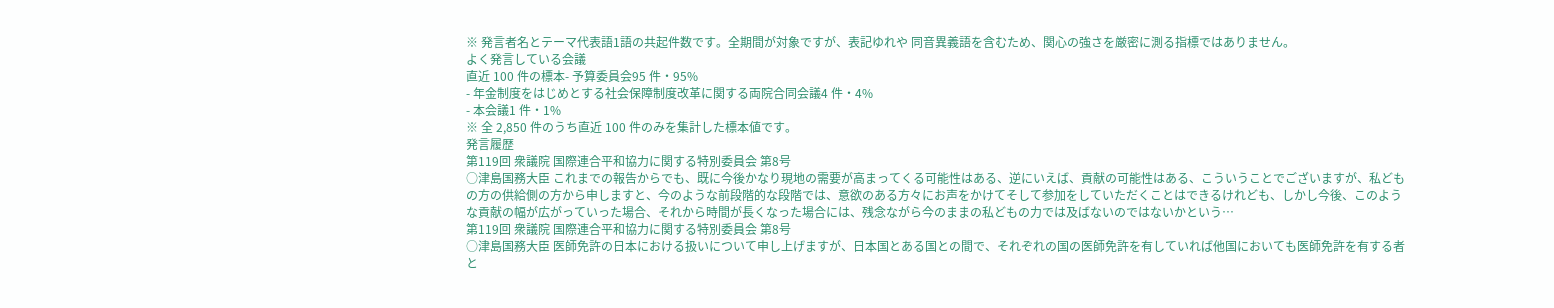※ 発言者名とテーマ代表語1語の共起件数です。全期間が対象ですが、表記ゆれや 同音異義語を含むため、関心の強さを厳密に測る指標ではありません。
よく発言している会議
直近 100 件の標本- 予算委員会95 件・95%
- 年金制度をはじめとする社会保障制度改革に関する両院合同会議4 件・4%
- 本会議1 件・1%
※ 全 2,850 件のうち直近 100 件のみを集計した標本値です。
発言履歴
第119回 衆議院 国際連合平和協力に関する特別委員会 第8号
○津島国務大臣 これまでの報告からでも、既に今後かなり現地の需要が高まってくる可能性はある、逆にいえば、貢献の可能性はある、こういうことでございますが、私どもの方の供給側の方から申しますと、今のような前段階的な段階では、意欲のある方々にお声をかけてそして参加をしていただくことはできるけれども、しかし今後、このような貢献の幅が広がっていった場合、それから時間が長くなった場合には、残念ながら今のままの私どもの力では及ばないのではないかという…
第119回 衆議院 国際連合平和協力に関する特別委員会 第8号
○津島国務大臣 医師免許の日本における扱いについて申し上げますが、日本国とある国との間で、それぞれの国の医師免許を有していれば他国においても医師免許を有する者と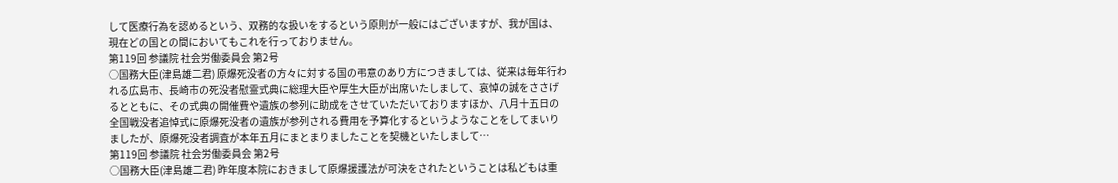して医療行為を認めるという、双務的な扱いをするという原則が一般にはございますが、我が国は、現在どの国との間においてもこれを行っておりません。
第119回 参議院 社会労働委員会 第2号
○国務大臣(津島雄二君) 原爆死没者の方々に対する国の弔意のあり方につきましては、従来は毎年行われる広島市、長崎市の死没者慰霊式典に総理大臣や厚生大臣が出席いたしまして、哀悼の誠をささげるとともに、その式典の開催費や遺族の参列に助成をさせていただいておりますほか、八月十五日の全国戦没者追悼式に原爆死没者の遺族が参列される費用を予算化するというようなことをしてまいりましたが、原爆死没者調査が本年五月にまとまりましたことを契機といたしまして…
第119回 参議院 社会労働委員会 第2号
○国務大臣(津島雄二君) 昨年度本院におきまして原爆援護法が可決をされたということは私どもは重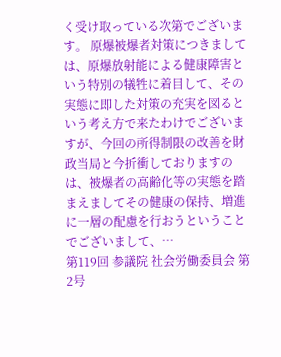く受け取っている次第でございます。 原爆被爆者対策につきましては、原爆放射能による健康障害という特別の犠牲に着目して、その実態に即した対策の充実を図るという考え方で来たわけでございますが、今回の所得制限の改善を財政当局と今折衝しておりますのは、被爆者の高齢化等の実態を踏まえましてその健康の保持、増進に一層の配慮を行おうということでございまして、…
第119回 参議院 社会労働委員会 第2号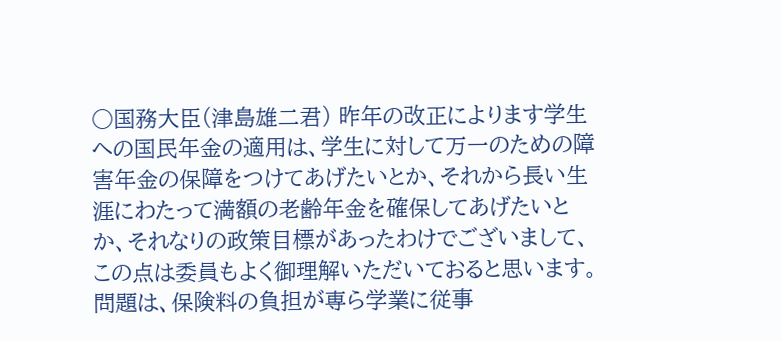○国務大臣(津島雄二君) 昨年の改正によります学生への国民年金の適用は、学生に対して万一のための障害年金の保障をつけてあげたいとか、それから長い生涯にわたって満額の老齢年金を確保してあげたいとか、それなりの政策目標があったわけでございまして、この点は委員もよく御理解いただいておると思います。 問題は、保険料の負担が専ら学業に従事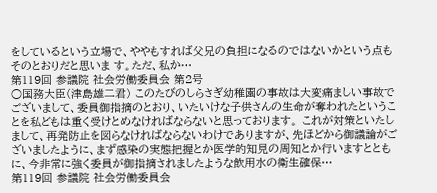をしているという立場で、ややもすれば父兄の負担になるのではないかという点もそのとおりだと思いま す。ただ、私か…
第119回 参議院 社会労働委員会 第2号
○国務大臣(津島雄二君) このたびのしらさぎ幼稚園の事故は大変痛ましい事故でございまして、委員御指摘のとおり、いたいけな子供さんの生命が奪われたということを私どもは重く受けとめなければならないと思っております。 これが対策といたしまして、再発防止を図らなければならないわけでありますが、先ほどから御議論がございましたように、まず感染の実態把握とか医学的知見の周知とか行いますとともに、今非常に強く委員が御指摘されましたような飲用水の衛生確保…
第119回 参議院 社会労働委員会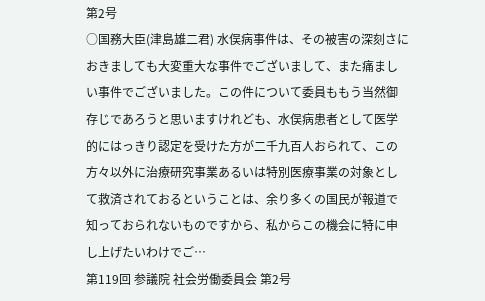第2号
○国務大臣(津島雄二君) 水俣病事件は、その被害の深刻さにおきましても大変重大な事件でございまして、また痛ましい事件でございました。この件について委員ももう当然御存じであろうと思いますけれども、水俣病患者として医学的にはっきり認定を受けた方が二千九百人おられて、この方々以外に治療研究事業あるいは特別医療事業の対象として救済されておるということは、余り多くの国民が報道で知っておられないものですから、私からこの機会に特に申し上げたいわけでご…
第119回 参議院 社会労働委員会 第2号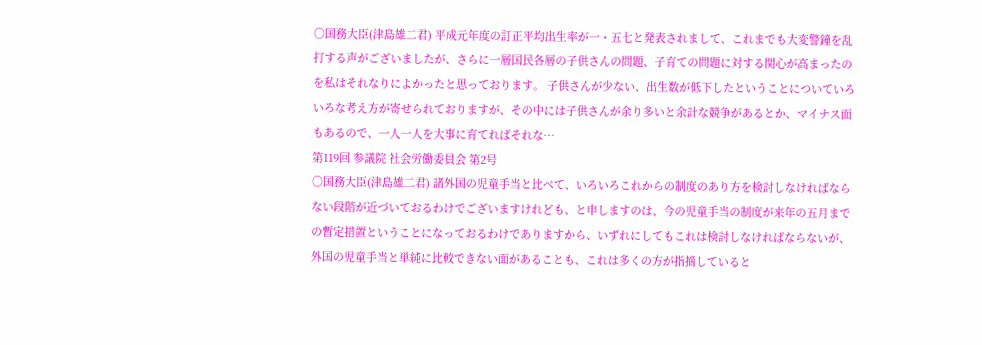○国務大臣(津島雄二君) 平成元年度の訂正平均出生率が一・五七と発表されまして、これまでも大変警鐘を乱打する声がございましたが、さらに一層国民各層の子供さんの問題、子育ての問題に対する関心が高まったのを私はそれなりによかったと思っております。 子供さんが少ない、出生数が低下したということについていろいろな考え方が寄せられておりますが、その中には子供さんが余り多いと余計な競争があるとか、マイナス面もあるので、一人一人を大事に育てればそれな…
第119回 参議院 社会労働委員会 第2号
○国務大臣(津島雄二君) 諸外国の児童手当と比べて、いろいろこれからの制度のあり方を検討しなければならない段階が近づいておるわけでございますけれども、と申しますのは、今の児童手当の制度が来年の五月までの暫定措置ということになっておるわけでありますから、いずれにしてもこれは検討しなければならないが、外国の児童手当と単純に比較できない面があることも、これは多くの方が指摘していると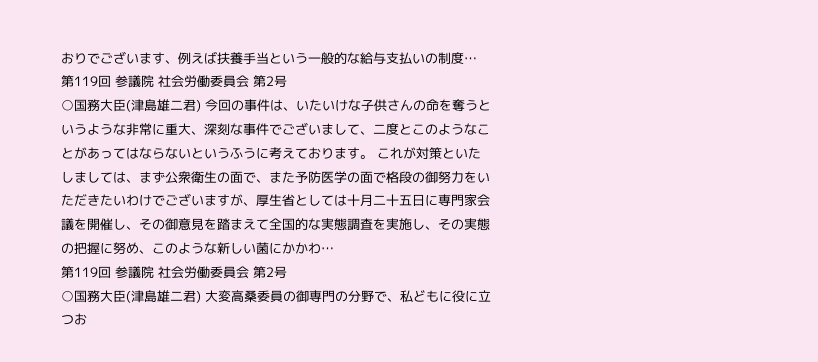おりでございます、例えば扶養手当という一般的な給与支払いの制度…
第119回 参議院 社会労働委員会 第2号
○国務大臣(津島雄二君) 今回の事件は、いたいけな子供さんの命を奪うというような非常に重大、深刻な事件でございまして、二度とこのようなことがあってはならないというふうに考えております。 これが対策といたしましては、まず公衆衛生の面で、また予防医学の面で格段の御努力をいただきたいわけでございますが、厚生省としては十月二十五日に専門家会議を開催し、その御意見を踏まえて全国的な実態調査を実施し、その実態の把握に努め、このような新しい菌にかかわ…
第119回 参議院 社会労働委員会 第2号
○国務大臣(津島雄二君) 大変高桑委員の御専門の分野で、私どもに役に立つお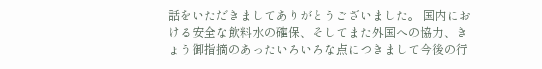話をいただきましてありがとうございました。 国内における安全な飲料水の確保、そしてまた外国への協力、きょう御指摘のあったいろいろな点につきまして今後の行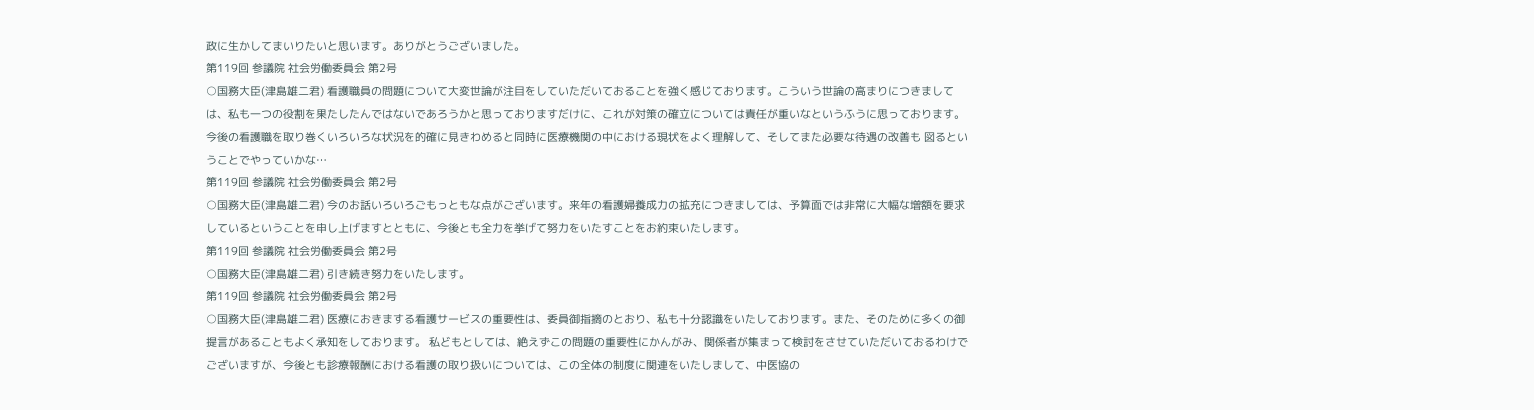政に生かしてまいりたいと思います。ありがとうございました。
第119回 参議院 社会労働委員会 第2号
○国務大臣(津島雄二君) 看護職員の問題について大変世論が注目をしていただいておることを強く感じております。こういう世論の高まりにつきましては、私も一つの役割を果たしたんではないであろうかと思っておりますだけに、これが対策の確立については責任が重いなというふうに思っております。 今後の看護職を取り巻くいろいろな状況を的確に見きわめると同時に医療機関の中における現状をよく理解して、そしてまた必要な待遇の改善も 図るということでやっていかな…
第119回 参議院 社会労働委員会 第2号
○国務大臣(津島雄二君) 今のお話いろいろごもっともな点がございます。来年の看護婦養成力の拡充につきましては、予算面では非常に大幅な増額を要求しているということを申し上げますとともに、今後とも全力を挙げて努力をいたすことをお約束いたします。
第119回 参議院 社会労働委員会 第2号
○国務大臣(津島雄二君) 引き続き努力をいたします。
第119回 参議院 社会労働委員会 第2号
○国務大臣(津島雄二君) 医療におきまする看護サービスの重要性は、委員御指摘のとおり、私も十分認識をいたしております。また、そのために多くの御提言があることもよく承知をしております。 私どもとしては、絶えずこの問題の重要性にかんがみ、関係者が集まって検討をさせていただいておるわけでございますが、今後とも診療報酬における看護の取り扱いについては、この全体の制度に関連をいたしまして、中医協の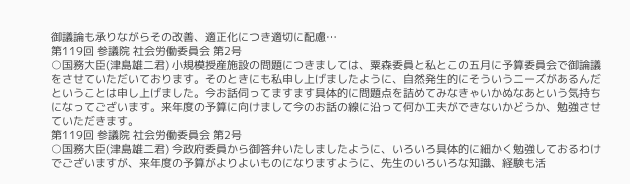御議論も承りながらその改善、適正化につき適切に配慮…
第119回 参議院 社会労働委員会 第2号
○国務大臣(津島雄二君) 小規模授産施設の問題につきましては、粟森委員と私とこの五月に予算委員会で御論議をさせていただいております。そのときにも私申し上げましたように、自然発生的にそういうニーズがあるんだということは申し上げました。今お話伺ってますます具体的に問題点を詰めてみなきゃいかぬなあという気持ちになってございます。来年度の予算に向けまして今のお話の線に沿って何か工夫ができないかどうか、勉強させていただきます。
第119回 参議院 社会労働委員会 第2号
○国務大臣(津島雄二君) 今政府委員から御答弁いたしましたように、いろいろ具体的に細かく勉強しておるわけでございますが、来年度の予算がよりよいものになりますように、先生のいろいろな知識、経験も活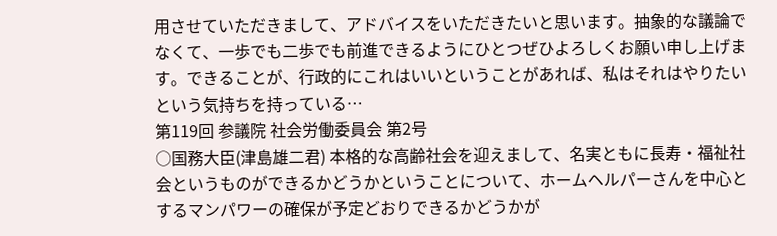用させていただきまして、アドバイスをいただきたいと思います。抽象的な議論でなくて、一歩でも二歩でも前進できるようにひとつぜひよろしくお願い申し上げます。できることが、行政的にこれはいいということがあれば、私はそれはやりたいという気持ちを持っている…
第119回 参議院 社会労働委員会 第2号
○国務大臣(津島雄二君) 本格的な高齢社会を迎えまして、名実ともに長寿・福祉社会というものができるかどうかということについて、ホームヘルパーさんを中心とするマンパワーの確保が予定どおりできるかどうかが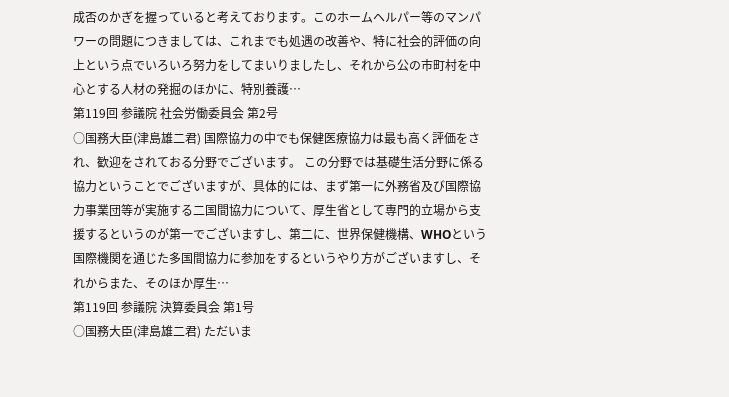成否のかぎを握っていると考えております。このホームヘルパー等のマンパワーの問題につきましては、これまでも処遇の改善や、特に社会的評価の向上という点でいろいろ努力をしてまいりましたし、それから公の市町村を中心とする人材の発掘のほかに、特別養護…
第119回 参議院 社会労働委員会 第2号
○国務大臣(津島雄二君) 国際協力の中でも保健医療協力は最も高く評価をされ、歓迎をされておる分野でございます。 この分野では基礎生活分野に係る協力ということでございますが、具体的には、まず第一に外務省及び国際協力事業団等が実施する二国間協力について、厚生省として専門的立場から支援するというのが第一でございますし、第二に、世界保健機構、WHOという国際機関を通じた多国間協力に参加をするというやり方がございますし、それからまた、そのほか厚生…
第119回 参議院 決算委員会 第1号
○国務大臣(津島雄二君) ただいま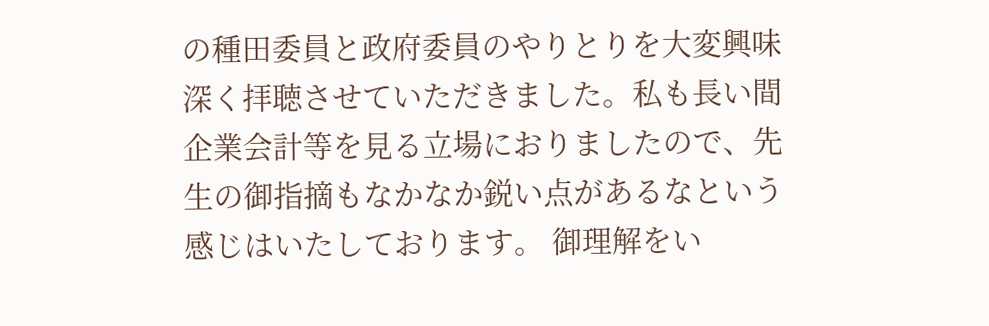の種田委員と政府委員のやりとりを大変興味深く拝聴させていただきました。私も長い間企業会計等を見る立場におりましたので、先生の御指摘もなかなか鋭い点があるなという感じはいたしております。 御理解をい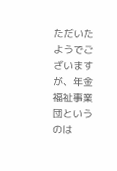ただいたようでございますが、年金福祉事業団というのは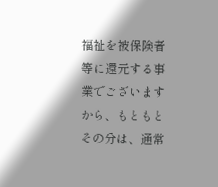福祉を被保険者等に還元する事業でございますから、もともとその分は、通常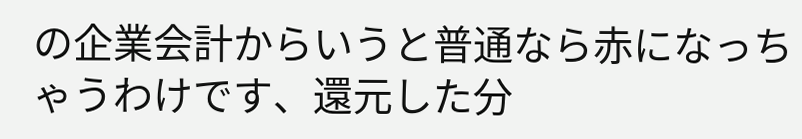の企業会計からいうと普通なら赤になっちゃうわけです、還元した分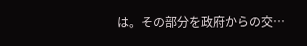は。その部分を政府からの交…